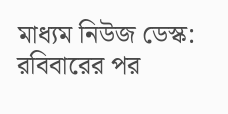মাধ্যম নিউজ ডেস্ক: রবিবারের পর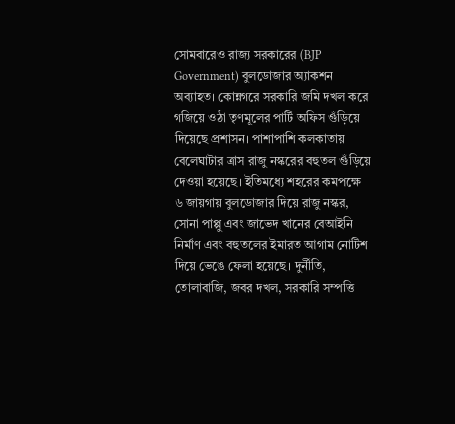সোমবারেও রাজ্য সরকারের (BJP Government) বুলডোজার অ্যাকশন অব্যাহত। কোন্নগরে সরকারি জমি দখল করে গজিয়ে ওঠা তৃণমূলের পার্টি অফিস গুঁড়িয়ে দিয়েছে প্রশাসন। পাশাপাশি কলকাতায় বেলেঘাটার ত্রাস রাজু নস্করের বহুতল গুঁড়িয়ে দেওয়া হয়েছে। ইতিমধ্যে শহরের কমপক্ষে ৬ জায়গায় বুলডোজার দিয়ে রাজু নস্কর, সোনা পাপ্পু এবং জাভেদ খানের বেআইনি নির্মাণ এবং বহুতলের ইমারত আগাম নোটিশ দিয়ে ভেঙে ফেলা হয়েছে। দুর্নীতি, তোলাবাজি, জবর দখল, সরকারি সম্পত্তি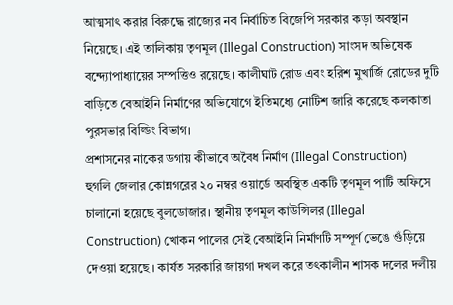আত্মসাৎ করার বিরুদ্ধে রাজ্যের নব নির্বাচিত বিজেপি সরকার কড়া অবস্থান নিয়েছে। এই তালিকায় তৃণমূল (Illegal Construction) সাংসদ অভিষেক বন্দ্যোপাধ্যায়ের সম্পত্তিও রয়েছে। কালীঘাট রোড এবং হরিশ মুখার্জি রোডের দুটি বাড়িতে বেআইনি নির্মাণের অভিযোগে ইতিমধ্যে নোটিশ জারি করেছে কলকাতা পুরসভার বিল্ডিং বিভাগ।
প্রশাসনের নাকের ডগায় কীভাবে অবৈধ নির্মাণ (Illegal Construction)
হুগলি জেলার কোন্নগরের ২০ নম্বর ওয়ার্ডে অবস্থিত একটি তৃণমূল পার্টি অফিসে চালানো হয়েছে বুলডোজার। স্থানীয় তৃণমূল কাউন্সিলর (Illegal Construction) খোকন পালের সেই বেআইনি নির্মাণটি সম্পূর্ণ ভেঙে গুঁড়িয়ে দেওয়া হয়েছে। কার্যত সরকারি জায়গা দখল করে তৎকালীন শাসক দলের দলীয়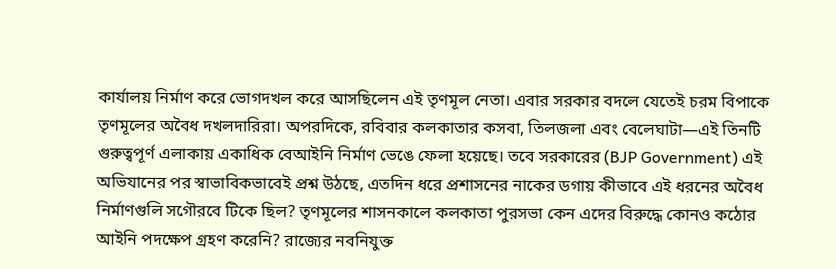কার্যালয় নির্মাণ করে ভোগদখল করে আসছিলেন এই তৃণমূল নেতা। এবার সরকার বদলে যেতেই চরম বিপাকে তৃণমূলের অবৈধ দখলদারিরা। অপরদিকে, রবিবার কলকাতার কসবা, তিলজলা এবং বেলেঘাটা—এই তিনটি গুরুত্বপূর্ণ এলাকায় একাধিক বেআইনি নির্মাণ ভেঙে ফেলা হয়েছে। তবে সরকারের (BJP Government) এই অভিযানের পর স্বাভাবিকভাবেই প্রশ্ন উঠছে, এতদিন ধরে প্রশাসনের নাকের ডগায় কীভাবে এই ধরনের অবৈধ নির্মাণগুলি সগৌরবে টিকে ছিল? তৃণমূলের শাসনকালে কলকাতা পুরসভা কেন এদের বিরুদ্ধে কোনও কঠোর আইনি পদক্ষেপ গ্রহণ করেনি? রাজ্যের নবনিযুক্ত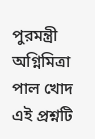পুরমন্ত্রী অগ্নিমিত্রা পাল খোদ এই প্রশ্নটি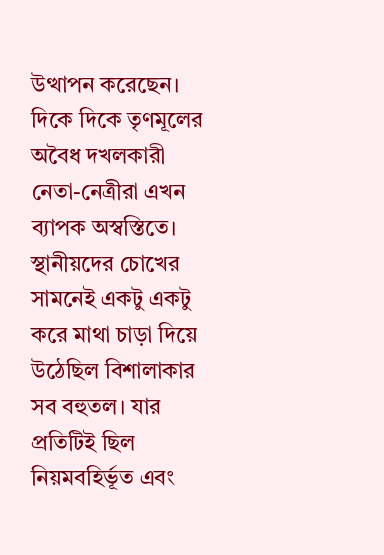উত্থাপন করেছেন। দিকে দিকে তৃণমূলের অবৈধ দখলকারী নেতা-নেত্রীরা এখন ব্যাপক অস্বস্তিতে।
স্থানীয়দের চোখের সামনেই একটু একটু করে মাথা চাড়া দিয়ে উঠেছিল বিশালাকার সব বহুতল। যার প্রতিটিই ছিল নিয়মবহির্ভূত এবং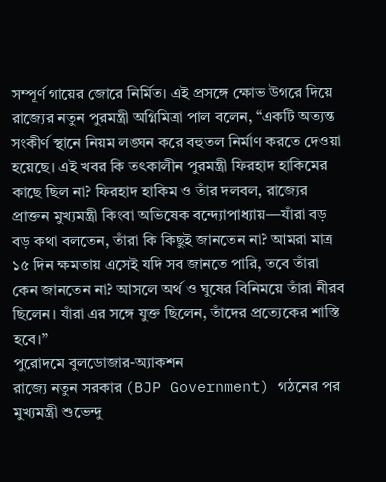সম্পূর্ণ গায়ের জোরে নির্মিত। এই প্রসঙ্গে ক্ষোভ উগরে দিয়ে রাজ্যের নতুন পুরমন্ত্রী অগ্নিমিত্রা পাল বলেন, “একটি অত্যন্ত সংকীর্ণ স্থানে নিয়ম লঙ্ঘন করে বহুতল নির্মাণ করতে দেওয়া হয়েছে। এই খবর কি তৎকালীন পুরমন্ত্রী ফিরহাদ হাকিমের কাছে ছিল না? ফিরহাদ হাকিম ও তাঁর দলবল, রাজ্যের প্রাক্তন মুখ্যমন্ত্রী কিংবা অভিষেক বন্দ্যোপাধ্যায়—যাঁরা বড় বড় কথা বলতেন, তাঁরা কি কিছুই জানতেন না? আমরা মাত্র ১৫ দিন ক্ষমতায় এসেই যদি সব জানতে পারি, তবে তাঁরা কেন জানতেন না? আসলে অর্থ ও ঘুষের বিনিময়ে তাঁরা নীরব ছিলেন। যাঁরা এর সঙ্গে যুক্ত ছিলেন, তাঁদের প্রত্যেকের শাস্তি হবে।”
পুরোদমে বুলডোজার-অ্যাকশন
রাজ্যে নতুন সরকার (BJP Government) গঠনের পর মুখ্যমন্ত্রী শুভেন্দু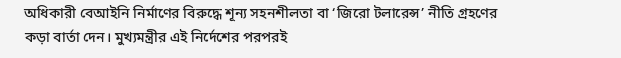অধিকারী বেআইনি নির্মাণের বিরুদ্ধে শূন্য সহনশীলতা বা ‘জিরো টলারেন্স’ নীতি গ্রহণের কড়া বার্তা দেন। মুখ্যমন্ত্রীর এই নির্দেশের পরপরই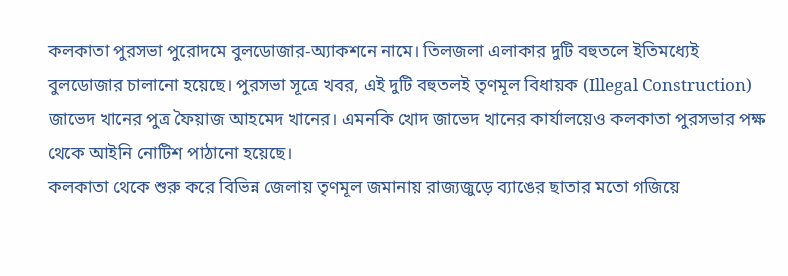কলকাতা পুরসভা পুরোদমে বুলডোজার-অ্যাকশনে নামে। তিলজলা এলাকার দুটি বহুতলে ইতিমধ্যেই বুলডোজার চালানো হয়েছে। পুরসভা সূত্রে খবর, এই দুটি বহুতলই তৃণমূল বিধায়ক (Illegal Construction) জাভেদ খানের পুত্র ফৈয়াজ আহমেদ খানের। এমনকি খোদ জাভেদ খানের কার্যালয়েও কলকাতা পুরসভার পক্ষ থেকে আইনি নোটিশ পাঠানো হয়েছে।
কলকাতা থেকে শুরু করে বিভিন্ন জেলায় তৃণমূল জমানায় রাজ্যজুড়ে ব্যাঙের ছাতার মতো গজিয়ে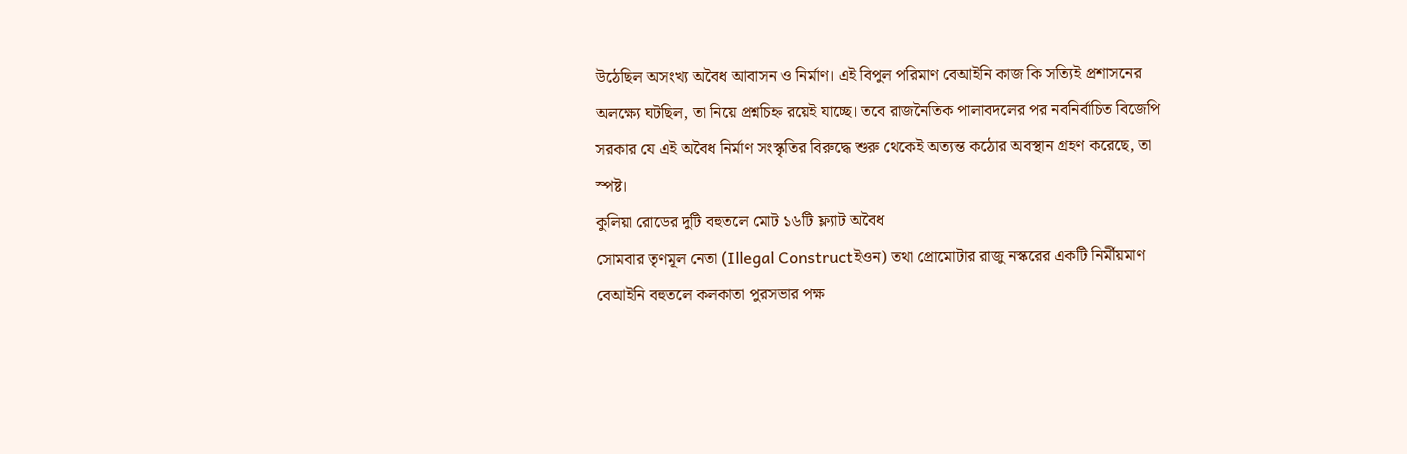উঠেছিল অসংখ্য অবৈধ আবাসন ও নির্মাণ। এই বিপুল পরিমাণ বেআইনি কাজ কি সত্যিই প্রশাসনের অলক্ষ্যে ঘটছিল, তা নিয়ে প্রশ্নচিহ্ন রয়েই যাচ্ছে। তবে রাজনৈতিক পালাবদলের পর নবনির্বাচিত বিজেপি সরকার যে এই অবৈধ নির্মাণ সংস্কৃতির বিরুদ্ধে শুরু থেকেই অত্যন্ত কঠোর অবস্থান গ্রহণ করেছে, তা স্পষ্ট।
কুলিয়া রোডের দুটি বহুতলে মোট ১৬টি ফ্ল্যাট অবৈধ
সোমবার তৃণমূল নেতা (Illegal Constructইওন) তথা প্রোমোটার রাজু নস্করের একটি নির্মীয়মাণ বেআইনি বহুতলে কলকাতা পুরসভার পক্ষ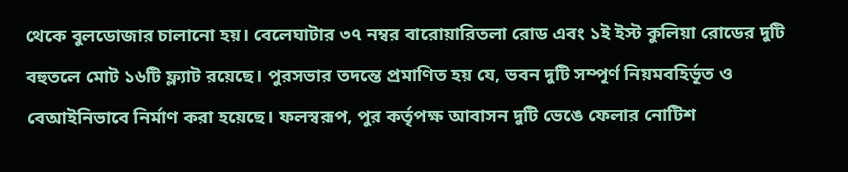থেকে বুলডোজার চালানো হয়। বেলেঘাটার ৩৭ নম্বর বারোয়ারিতলা রোড এবং ১ই ইস্ট কুলিয়া রোডের দুটি বহুতলে মোট ১৬টি ফ্ল্যাট রয়েছে। পুরসভার তদন্তে প্রমাণিত হয় যে, ভবন দুটি সম্পূর্ণ নিয়মবহির্ভূত ও বেআইনিভাবে নির্মাণ করা হয়েছে। ফলস্বরূপ, পুর কর্তৃপক্ষ আবাসন দুটি ভেঙে ফেলার নোটিশ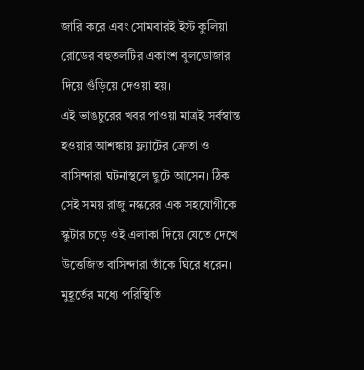জারি করে এবং সোমবারই ইস্ট কুলিয়া রোডের বহুতলটির একাংশ বুলডোজার দিয়ে গুঁড়িয়ে দেওয়া হয়।
এই ভাঙচুরের খবর পাওয়া মাত্রই সর্বস্বান্ত হওয়ার আশঙ্কায় ফ্ল্যাটের ক্রেতা ও বাসিন্দারা ঘটনাস্থলে ছুটে আসেন। ঠিক সেই সময় রাজু নস্করের এক সহযোগীকে স্কুটার চড়ে ওই এলাকা দিয়ে যেতে দেখে উত্তেজিত বাসিন্দারা তাঁকে ঘিরে ধরেন। মুহূর্তের মধ্যে পরিস্থিতি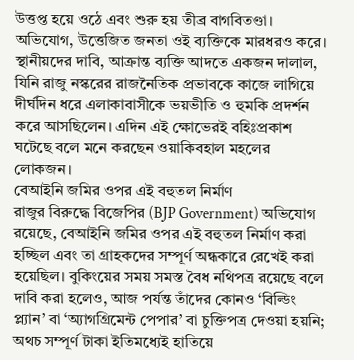উত্তপ্ত হয়ে ওঠে এবং শুরু হয় তীব্র বাগবিতণ্ডা। অভিযোগ, উত্তেজিত জনতা ওই ব্যক্তিকে মারধরও করে। স্থানীয়দের দাবি, আক্রান্ত ব্যক্তি আদতে একজন দালাল, যিনি রাজু নস্করের রাজনৈতিক প্রভাবকে কাজে লাগিয়ে দীর্ঘদিন ধরে এলাকাবাসীকে ভয়ভীতি ও হুমকি প্রদর্শন করে আসছিলেন। এদিন এই ক্ষোভেরই বহিঃপ্রকাশ ঘটেছে বলে মনে করছেন ওয়াকিবহাল মহলের লোকজন।
বেআইনি জমির ওপর এই বহুতল নির্মাণ
রাজুর বিরুদ্ধে বিজেপির (BJP Government) অভিযোগ রয়েছে, বেআইনি জমির ওপর এই বহুতল নির্মাণ করা হচ্ছিল এবং তা গ্রাহকদের সম্পূর্ণ অন্ধকারে রেখেই করা হয়েছিল। বুকিংয়ের সময় সমস্ত বৈধ নথিপত্র রয়েছে বলে দাবি করা হলেও, আজ পর্যন্ত তাঁদের কোনও ‘বিল্ডিং প্ল্যান’ বা ‘অ্যাগগ্রিমেন্ট পেপার’ বা চুক্তিপত্র দেওয়া হয়নি; অথচ সম্পূর্ণ টাকা ইতিমধ্যেই হাতিয়ে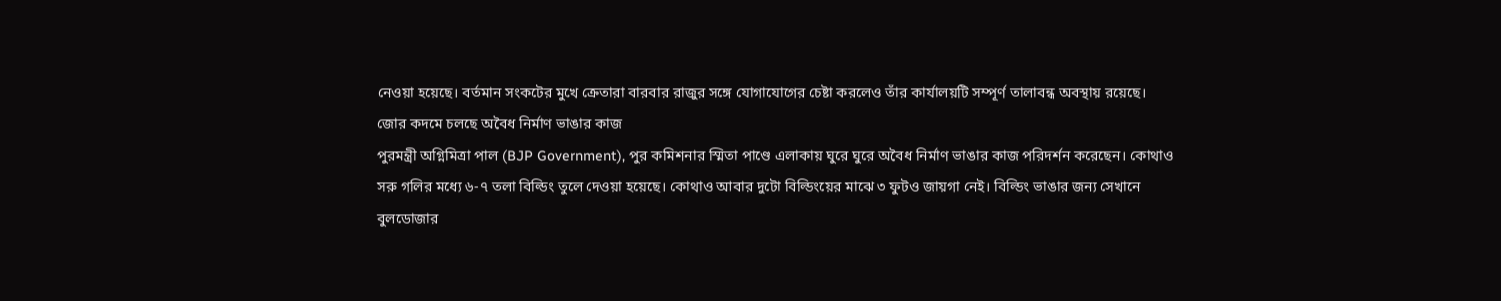নেওয়া হয়েছে। বর্তমান সংকটের মুখে ক্রেতারা বারবার রাজুর সঙ্গে যোগাযোগের চেষ্টা করলেও তাঁর কার্যালয়টি সম্পূর্ণ তালাবন্ধ অবস্থায় রয়েছে।
জোর কদমে চলছে অবৈধ নির্মাণ ভাঙার কাজ
পুরমন্ত্রী অগ্নিমিত্রা পাল (BJP Government), পুর কমিশনার স্মিতা পাণ্ডে এলাকায় ঘুরে ঘুরে অবৈধ নির্মাণ ভাঙার কাজ পরিদর্শন করেছেন। কোথাও সরু গলির মধ্যে ৬-৭ তলা বিল্ডিং তুলে দেওয়া হয়েছে। কোথাও আবার দুটো বিল্ডিংয়ের মাঝে ৩ ফুটও জায়গা নেই। বিল্ডিং ভাঙার জন্য সেখানে বুলডোজার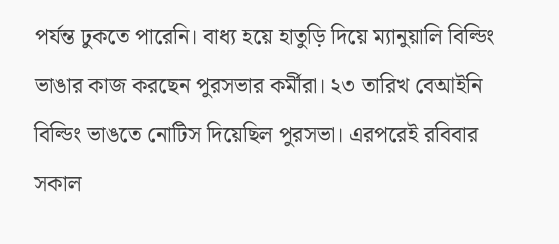পর্যন্ত ঢুকতে পারেনি। বাধ্য হয়ে হাতুড়ি দিয়ে ম্যানুয়ালি বিল্ডিং ভাঙার কাজ করছেন পুরসভার কর্মীরা। ২৩ তারিখ বেআইনি বিল্ডিং ভাঙতে নোটিস দিয়েছিল পুরসভা। এরপরেই রবিবার সকাল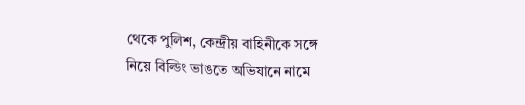থেকে পুলিশ, কেন্দ্রীয় বাহিনীকে সঙ্গে নিয়ে বিল্ডিং ভাঙতে অভিযানে নামে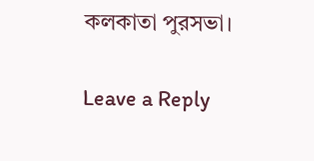কলকাতা পুরসভা।

Leave a Reply